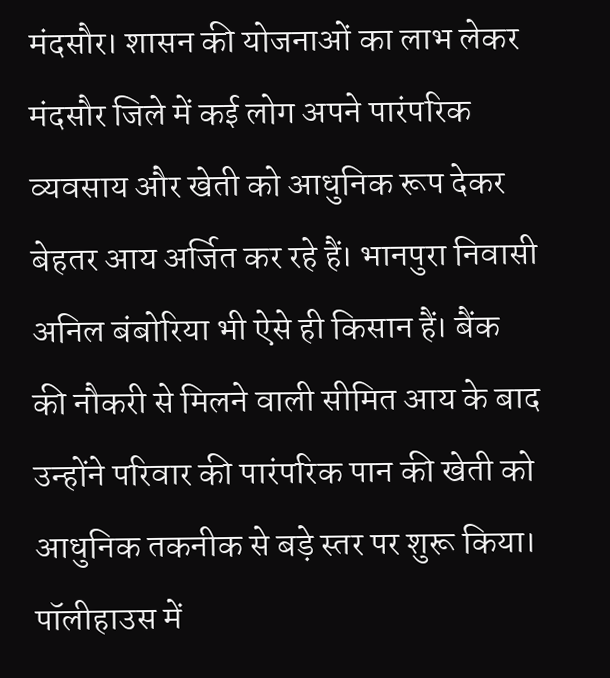मंदसौर। शासन की योजनाओं का लाभ लेकर मंदसौर जिले में कई लोग अपने पारंपरिक व्यवसाय और खेती को आधुनिक रूप देकर बेहतर आय अर्जित कर रहे हैं। भानपुरा निवासी अनिल बंबोरिया भी ऐसे ही किसान हैं। बैंक की नौकरी से मिलने वाली सीमित आय के बाद उन्होंने परिवार की पारंपरिक पान की खेती को आधुनिक तकनीक से बड़े स्तर पर शुरू किया। पॉलीहाउस में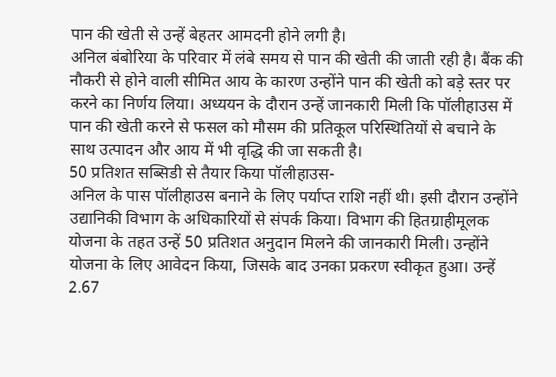पान की खेती से उन्हें बेहतर आमदनी होने लगी है।
अनिल बंबोरिया के परिवार में लंबे समय से पान की खेती की जाती रही है। बैंक की नौकरी से होने वाली सीमित आय के कारण उन्होंने पान की खेती को बड़े स्तर पर करने का निर्णय लिया। अध्ययन के दौरान उन्हें जानकारी मिली कि पॉलीहाउस में पान की खेती करने से फसल को मौसम की प्रतिकूल परिस्थितियों से बचाने के साथ उत्पादन और आय में भी वृद्धि की जा सकती है।
50 प्रतिशत सब्सिडी से तैयार किया पॉलीहाउस-
अनिल के पास पॉलीहाउस बनाने के लिए पर्याप्त राशि नहीं थी। इसी दौरान उन्होंने उद्यानिकी विभाग के अधिकारियों से संपर्क किया। विभाग की हितग्राहीमूलक योजना के तहत उन्हें 50 प्रतिशत अनुदान मिलने की जानकारी मिली। उन्होंने योजना के लिए आवेदन किया, जिसके बाद उनका प्रकरण स्वीकृत हुआ। उन्हें 2.67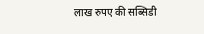लाख रुपए की सब्सिडी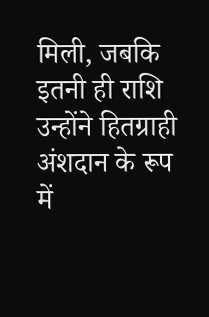मिली, जबकि इतनी ही राशि उन्होंने हितग्राही अंशदान के रूप में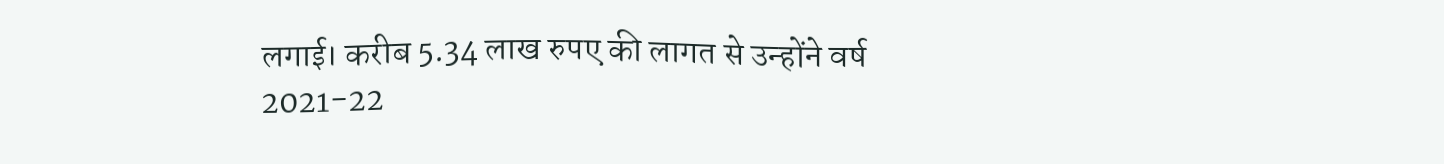लगाई। करीब 5.34 लाख रुपए की लागत से उन्होंने वर्ष 2021-22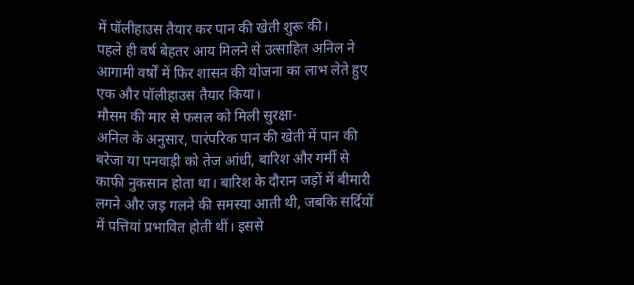में पॉलीहाउस तैयार कर पान की खेती शुरू की।
पहले ही वर्ष बेहतर आय मिलने से उत्साहित अनिल ने आगामी वर्षों में फिर शासन की योजना का लाभ लेते हुए एक और पॉलीहाउस तैयार किया।
मौसम की मार से फसल को मिली सुरक्षा-
अनिल के अनुसार, पारंपरिक पान की खेती में पान की बरेजा या पनवाड़ी को तेज आंधी, बारिश और गर्मी से काफी नुकसान होता था। बारिश के दौरान जड़ों में बीमारी लगने और जड़ गलने की समस्या आती थी, जबकि सर्दियों में पत्तियां प्रभावित होती थीं। इससे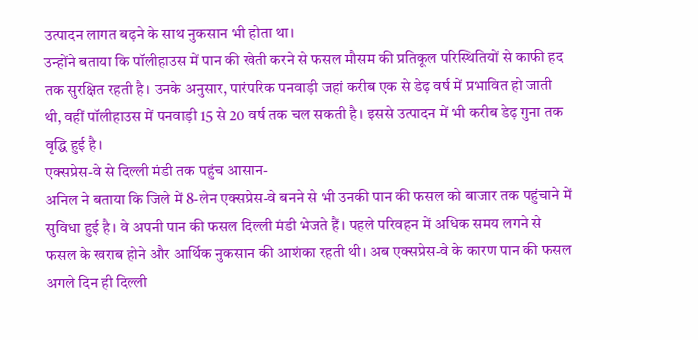उत्पादन लागत बढ़ने के साथ नुकसान भी होता था।
उन्होंने बताया कि पॉलीहाउस में पान की खेती करने से फसल मौसम की प्रतिकूल परिस्थितियों से काफी हद तक सुरक्षित रहती है। उनके अनुसार, पारंपरिक पनवाड़ी जहां करीब एक से डेढ़ वर्ष में प्रभावित हो जाती थी, वहीं पॉलीहाउस में पनवाड़ी 15 से 20 वर्ष तक चल सकती है। इससे उत्पादन में भी करीब डेढ़ गुना तक वृद्धि हुई है।
एक्सप्रेस-वे से दिल्ली मंडी तक पहुंच आसान-
अनिल ने बताया कि जिले में 8-लेन एक्सप्रेस-वे बनने से भी उनकी पान की फसल को बाजार तक पहुंचाने में सुविधा हुई है। वे अपनी पान की फसल दिल्ली मंडी भेजते हैं। पहले परिवहन में अधिक समय लगने से फसल के खराब होने और आर्थिक नुकसान की आशंका रहती थी। अब एक्सप्रेस-वे के कारण पान की फसल अगले दिन ही दिल्ली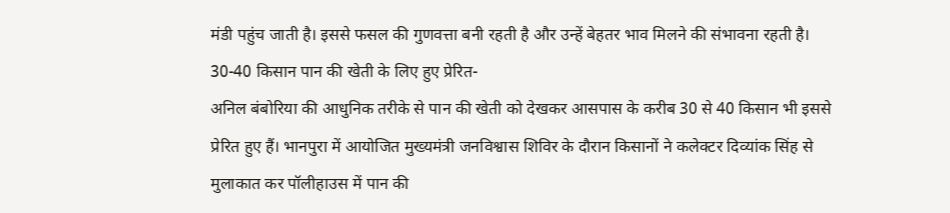मंडी पहुंच जाती है। इससे फसल की गुणवत्ता बनी रहती है और उन्हें बेहतर भाव मिलने की संभावना रहती है।
30-40 किसान पान की खेती के लिए हुए प्रेरित-
अनिल बंबोरिया की आधुनिक तरीके से पान की खेती को देखकर आसपास के करीब 30 से 40 किसान भी इससे प्रेरित हुए हैं। भानपुरा में आयोजित मुख्यमंत्री जनविश्वास शिविर के दौरान किसानों ने कलेक्टर दिव्यांक सिंह से मुलाकात कर पॉलीहाउस में पान की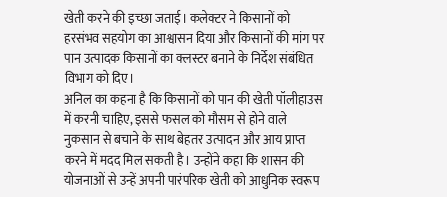खेती करने की इच्छा जताई। कलेक्टर ने किसानों को हरसंभव सहयोग का आश्वासन दिया और किसानों की मांग पर पान उत्पादक किसानों का क्लस्टर बनाने के निर्देश संबंधित विभाग को दिए।
अनिल का कहना है कि किसानों को पान की खेती पॉलीहाउस में करनी चाहिए, इससे फसल को मौसम से होने वाले नुकसान से बचाने के साथ बेहतर उत्पादन और आय प्राप्त करने में मदद मिल सकती है। उन्होंने कहा कि शासन की योजनाओं से उन्हें अपनी पारंपरिक खेती को आधुनिक स्वरूप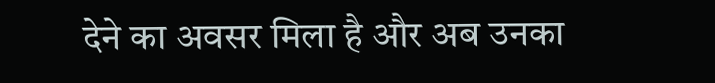देने का अवसर मिला है और अब उनका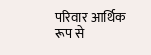परिवार आर्थिक रूप से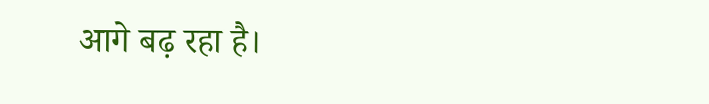आगे बढ़ रहा है।